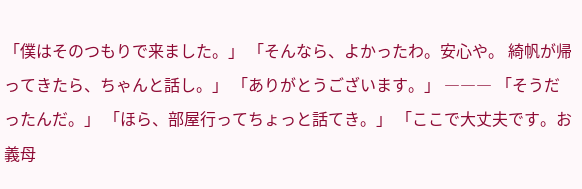「僕はそのつもりで来ました。」 「そんなら、よかったわ。安心や。 綺帆が帰ってきたら、ちゃんと話し。」 「ありがとうございます。」 ――― 「そうだったんだ。」 「ほら、部屋行ってちょっと話てき。」 「ここで大丈夫です。お義母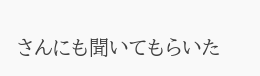さんにも聞いてもらいた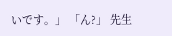いです。」 「ん?」 先生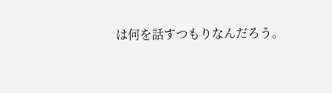は何を話すつもりなんだろう。